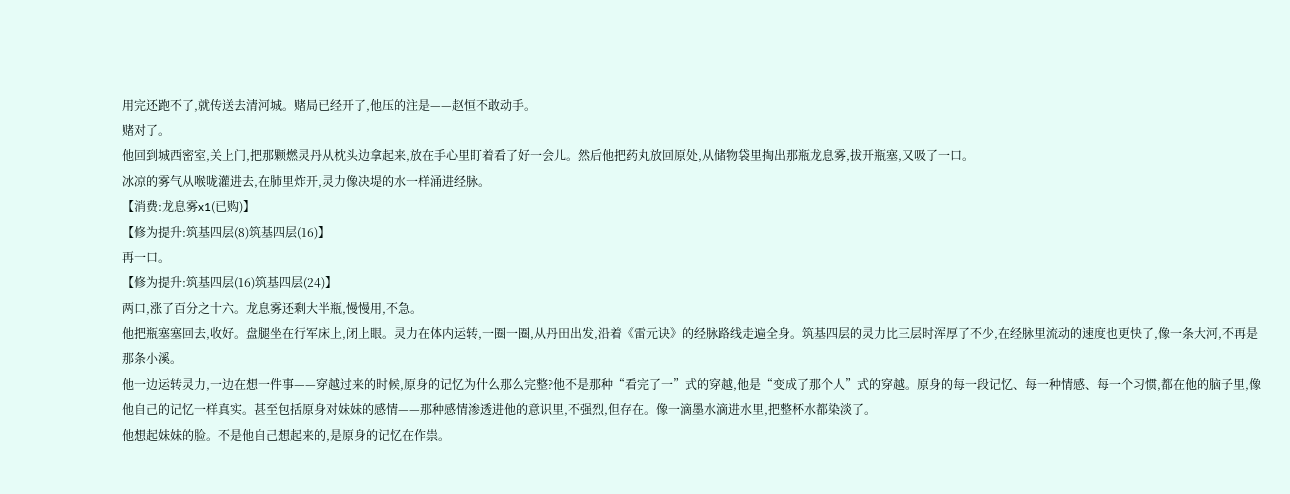用完还跑不了,就传送去清河城。赌局已经开了,他压的注是——赵恒不敢动手。
赌对了。
他回到城西密室,关上门,把那颗燃灵丹从枕头边拿起来,放在手心里盯着看了好一会儿。然后他把药丸放回原处,从储物袋里掏出那瓶龙息雾,拔开瓶塞,又吸了一口。
冰凉的雾气从喉咙灌进去,在肺里炸开,灵力像决堤的水一样涌进经脉。
【消费:龙息雾x1(已购)】
【修为提升:筑基四层(8)筑基四层(16)】
再一口。
【修为提升:筑基四层(16)筑基四层(24)】
两口,涨了百分之十六。龙息雾还剩大半瓶,慢慢用,不急。
他把瓶塞塞回去,收好。盘腿坐在行军床上,闭上眼。灵力在体内运转,一圈一圈,从丹田出发,沿着《雷元诀》的经脉路线走遍全身。筑基四层的灵力比三层时浑厚了不少,在经脉里流动的速度也更快了,像一条大河,不再是那条小溪。
他一边运转灵力,一边在想一件事——穿越过来的时候,原身的记忆为什么那么完整?他不是那种“看完了一”式的穿越,他是“变成了那个人”式的穿越。原身的每一段记忆、每一种情感、每一个习惯,都在他的脑子里,像他自己的记忆一样真实。甚至包括原身对妹妹的感情——那种感情渗透进他的意识里,不强烈,但存在。像一滴墨水滴进水里,把整杯水都染淡了。
他想起妹妹的脸。不是他自己想起来的,是原身的记忆在作祟。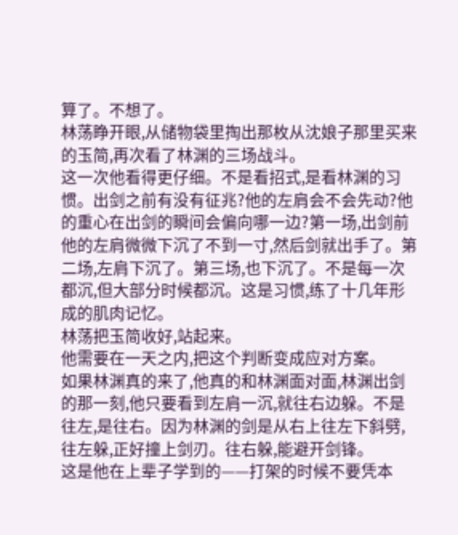算了。不想了。
林荡睁开眼,从储物袋里掏出那枚从沈娘子那里买来的玉简,再次看了林渊的三场战斗。
这一次他看得更仔细。不是看招式,是看林渊的习惯。出剑之前有没有征兆?他的左肩会不会先动?他的重心在出剑的瞬间会偏向哪一边?第一场,出剑前他的左肩微微下沉了不到一寸,然后剑就出手了。第二场,左肩下沉了。第三场,也下沉了。不是每一次都沉,但大部分时候都沉。这是习惯,练了十几年形成的肌肉记忆。
林荡把玉简收好,站起来。
他需要在一天之内,把这个判断变成应对方案。
如果林渊真的来了,他真的和林渊面对面,林渊出剑的那一刻,他只要看到左肩一沉,就往右边躲。不是往左,是往右。因为林渊的剑是从右上往左下斜劈,往左躲,正好撞上剑刃。往右躲,能避开剑锋。
这是他在上辈子学到的——打架的时候不要凭本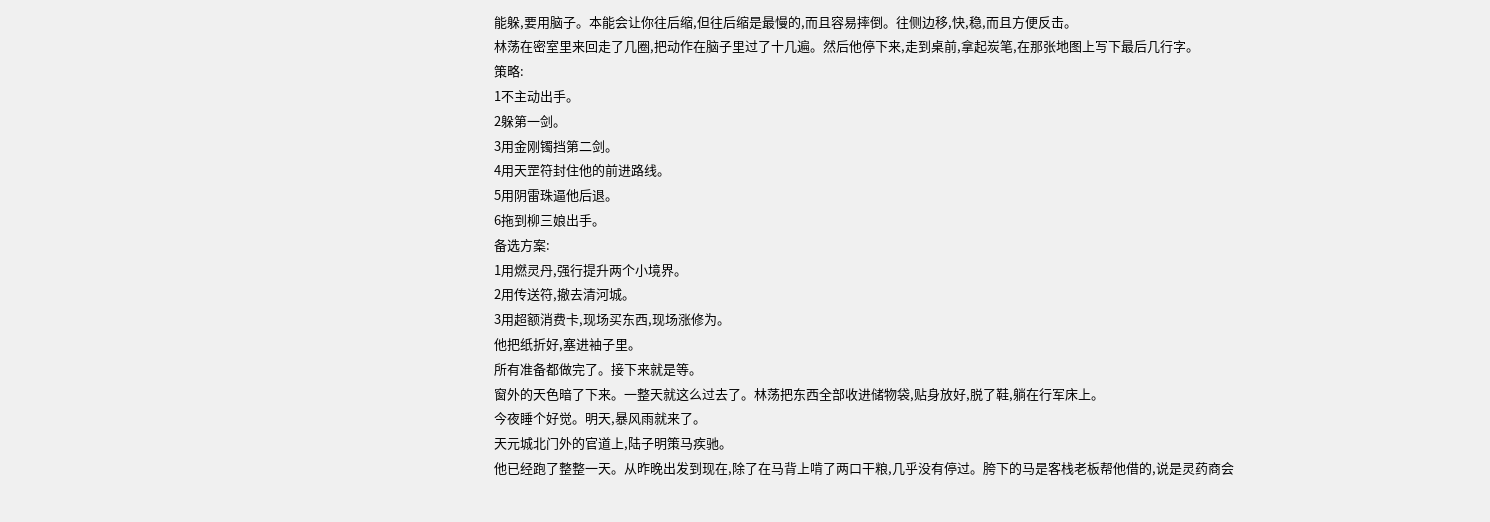能躲,要用脑子。本能会让你往后缩,但往后缩是最慢的,而且容易摔倒。往侧边移,快,稳,而且方便反击。
林荡在密室里来回走了几圈,把动作在脑子里过了十几遍。然后他停下来,走到桌前,拿起炭笔,在那张地图上写下最后几行字。
策略:
1不主动出手。
2躲第一剑。
3用金刚镯挡第二剑。
4用天罡符封住他的前进路线。
5用阴雷珠逼他后退。
6拖到柳三娘出手。
备选方案:
1用燃灵丹,强行提升两个小境界。
2用传送符,撤去清河城。
3用超额消费卡,现场买东西,现场涨修为。
他把纸折好,塞进袖子里。
所有准备都做完了。接下来就是等。
窗外的天色暗了下来。一整天就这么过去了。林荡把东西全部收进储物袋,贴身放好,脱了鞋,躺在行军床上。
今夜睡个好觉。明天,暴风雨就来了。
天元城北门外的官道上,陆子明策马疾驰。
他已经跑了整整一天。从昨晚出发到现在,除了在马背上啃了两口干粮,几乎没有停过。胯下的马是客栈老板帮他借的,说是灵药商会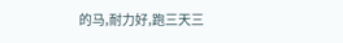的马,耐力好,跑三天三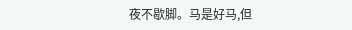夜不歇脚。马是好马,但